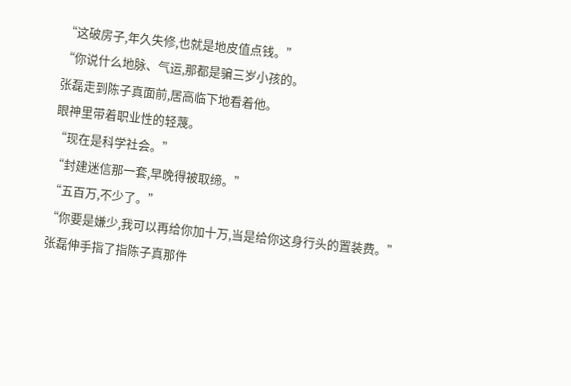“这破房子,年久失修,也就是地皮值点钱。”
“你说什么地脉、气运,那都是骗三岁小孩的。
张磊走到陈子真面前,居高临下地看着他。
眼神里带着职业性的轻蔑。
“现在是科学社会。”
“封建迷信那一套,早晚得被取缔。”
“五百万,不少了。”
“你要是嫌少,我可以再给你加十万,当是给你这身行头的置装费。”
张磊伸手指了指陈子真那件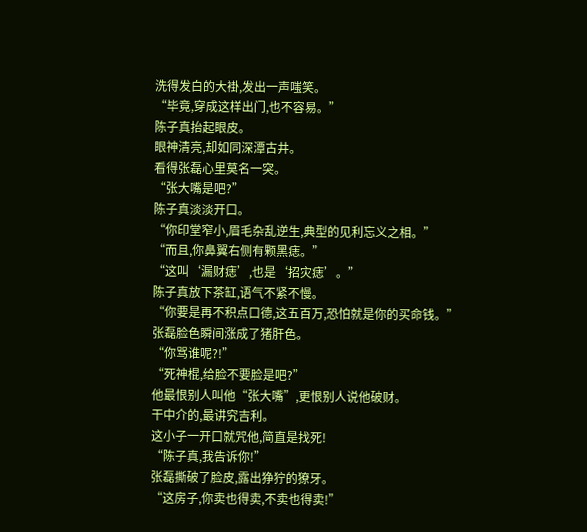洗得发白的大褂,发出一声嗤笑。
“毕竟,穿成这样出门,也不容易。”
陈子真抬起眼皮。
眼神清亮,却如同深潭古井。
看得张磊心里莫名一突。
“张大嘴是吧?”
陈子真淡淡开口。
“你印堂窄小,眉毛杂乱逆生,典型的见利忘义之相。”
“而且,你鼻翼右侧有颗黑痣。”
“这叫‘漏财痣’,也是‘招灾痣’。”
陈子真放下茶缸,语气不紧不慢。
“你要是再不积点口德,这五百万,恐怕就是你的买命钱。”
张磊脸色瞬间涨成了猪肝色。
“你骂谁呢?!”
“死神棍,给脸不要脸是吧?”
他最恨别人叫他“张大嘴”,更恨别人说他破财。
干中介的,最讲究吉利。
这小子一开口就咒他,简直是找死!
“陈子真,我告诉你!”
张磊撕破了脸皮,露出狰狞的獠牙。
“这房子,你卖也得卖,不卖也得卖!”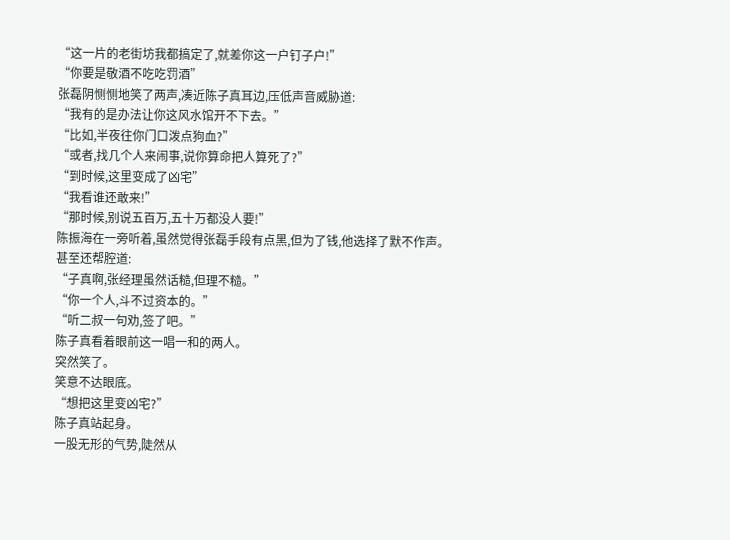“这一片的老街坊我都搞定了,就差你这一户钉子户!”
“你要是敬酒不吃吃罚酒”
张磊阴恻恻地笑了两声,凑近陈子真耳边,压低声音威胁道:
“我有的是办法让你这风水馆开不下去。”
“比如,半夜往你门口泼点狗血?”
“或者,找几个人来闹事,说你算命把人算死了?”
“到时候,这里变成了凶宅”
“我看谁还敢来!”
“那时候,别说五百万,五十万都没人要!”
陈振海在一旁听着,虽然觉得张磊手段有点黑,但为了钱,他选择了默不作声。
甚至还帮腔道:
“子真啊,张经理虽然话糙,但理不糙。”
“你一个人,斗不过资本的。”
“听二叔一句劝,签了吧。”
陈子真看着眼前这一唱一和的两人。
突然笑了。
笑意不达眼底。
“想把这里变凶宅?”
陈子真站起身。
一股无形的气势,陡然从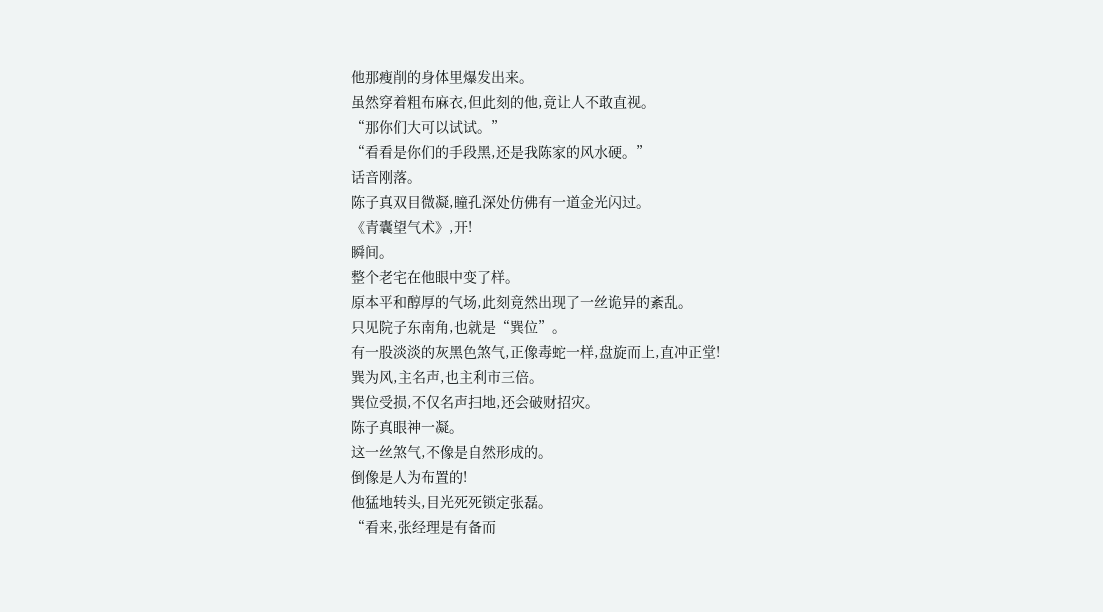他那瘦削的身体里爆发出来。
虽然穿着粗布麻衣,但此刻的他,竟让人不敢直视。
“那你们大可以试试。”
“看看是你们的手段黑,还是我陈家的风水硬。”
话音刚落。
陈子真双目微凝,瞳孔深处仿佛有一道金光闪过。
《青囊望气术》,开!
瞬间。
整个老宅在他眼中变了样。
原本平和醇厚的气场,此刻竟然出现了一丝诡异的紊乱。
只见院子东南角,也就是“巽位”。
有一股淡淡的灰黑色煞气,正像毒蛇一样,盘旋而上,直冲正堂!
巽为风,主名声,也主利市三倍。
巽位受损,不仅名声扫地,还会破财招灾。
陈子真眼神一凝。
这一丝煞气,不像是自然形成的。
倒像是人为布置的!
他猛地转头,目光死死锁定张磊。
“看来,张经理是有备而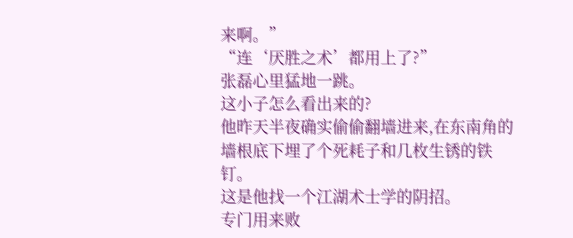来啊。”
“连‘厌胜之术’都用上了?”
张磊心里猛地一跳。
这小子怎么看出来的?
他昨天半夜确实偷偷翻墙进来,在东南角的墙根底下埋了个死耗子和几枚生锈的铁钉。
这是他找一个江湖术士学的阴招。
专门用来败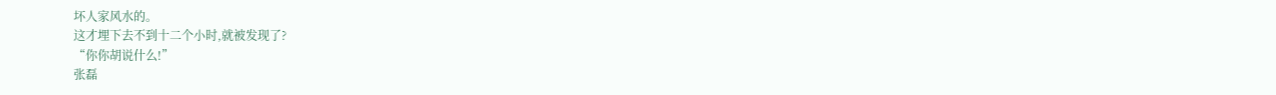坏人家风水的。
这才埋下去不到十二个小时,就被发现了?
“你你胡说什么!”
张磊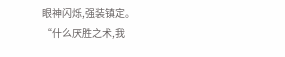眼神闪烁,强装镇定。
“什么厌胜之术,我